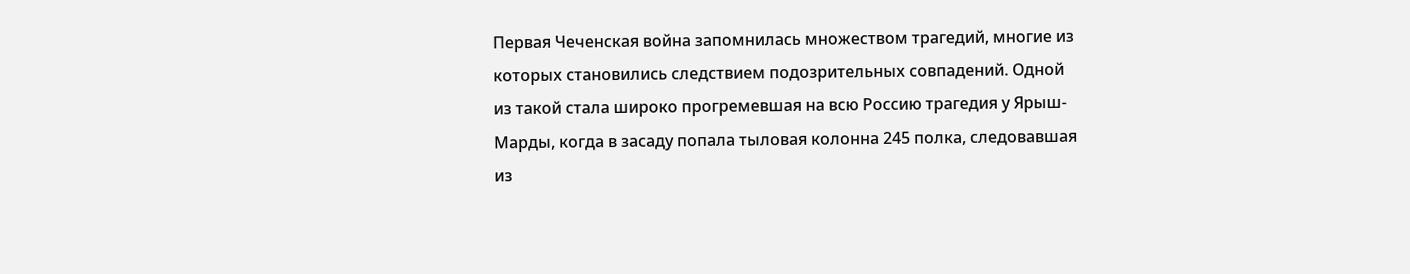Первая Чеченская война запомнилась множеством трагедий, многие из которых становились следствием подозрительных совпадений. Одной из такой стала широко прогремевшая на всю Россию трагедия у Ярыш-Марды, когда в засаду попала тыловая колонна 245 полка, следовавшая из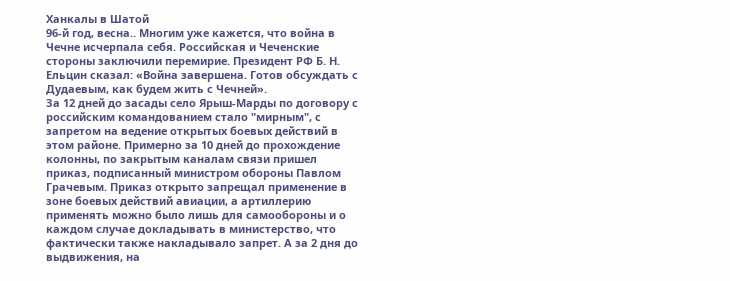Ханкалы в Шатой
96-й год, весна.. Многим уже кажется, что война в Чечне исчерпала себя. Российская и Чеченские стороны заключили перемирие. Президент РФ Б. Н. Ельцин сказал: «Война завершена. Готов обсуждать с Дудаевым, как будем жить с Чечней».
За 12 дней до засады село Ярыш-Марды по договору с российским командованием стало "мирным", с запретом на ведение открытых боевых действий в этом районе. Примерно за 10 дней до прохождение колонны, по закрытым каналам связи пришел приказ, подписанный министром обороны Павлом Грачевым. Приказ открыто запрещал применение в зоне боевых действий авиации, а артиллерию применять можно было лишь для самообороны и о каждом случае докладывать в министерство, что фактически также накладывало запрет. А за 2 дня до выдвижения, на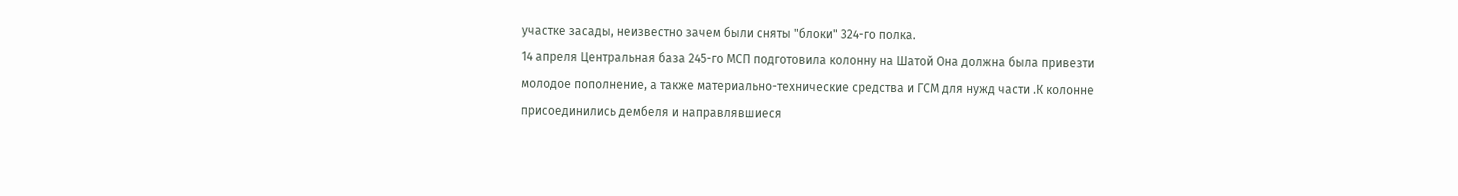участке засады, неизвестно зачем были сняты "блоки" 324-го полка.
14 апреля Центральная база 245-го МСП подготовила колонну на Шатой Она должна была привезти молодое пополнение, а также материально-технические средства и ГСМ для нужд части .К колонне присоединились дембеля и направлявшиеся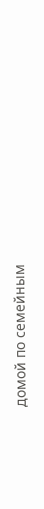домой по семейным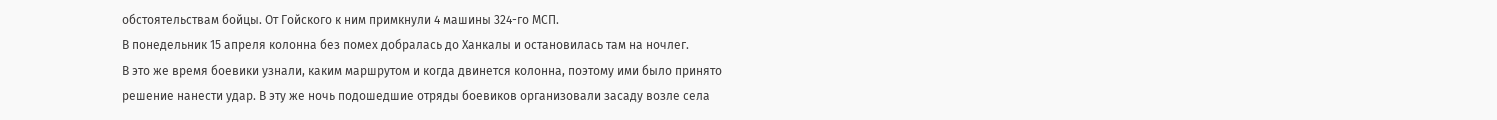обстоятельствам бойцы. От Гойского к ним примкнули 4 машины 324-го МСП.
В понедельник 15 апреля колонна без помех добралась до Ханкалы и остановилась там на ночлег.
В это же время боевики узнали, каким маршрутом и когда двинется колонна, поэтому ими было принято решение нанести удар. В эту же ночь подошедшие отряды боевиков организовали засаду возле села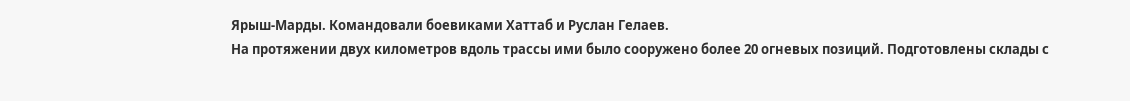Ярыш-Марды. Командовали боевиками Хаттаб и Руслан Гелаев.
На протяжении двух километров вдоль трассы ими было сооружено более 20 огневых позиций. Подготовлены склады с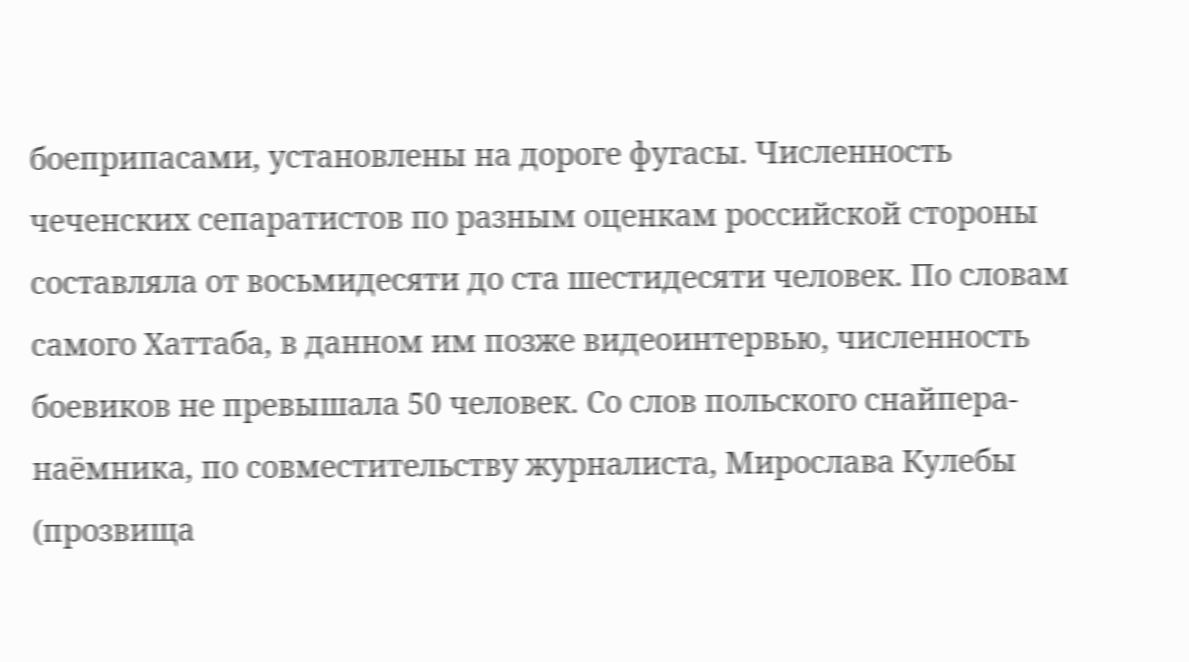боеприпасами, установлены на дороге фугасы. Численность чеченских сепаратистов по разным оценкам российской стороны составляла от восьмидесяти до ста шестидесяти человек. По словам самого Хаттаба, в данном им позже видеоинтервью, численность боевиков не превышала 50 человек. Со слов польского снайпера-наёмника, по совместительству журналиста, Мирослава Кулебы (прозвища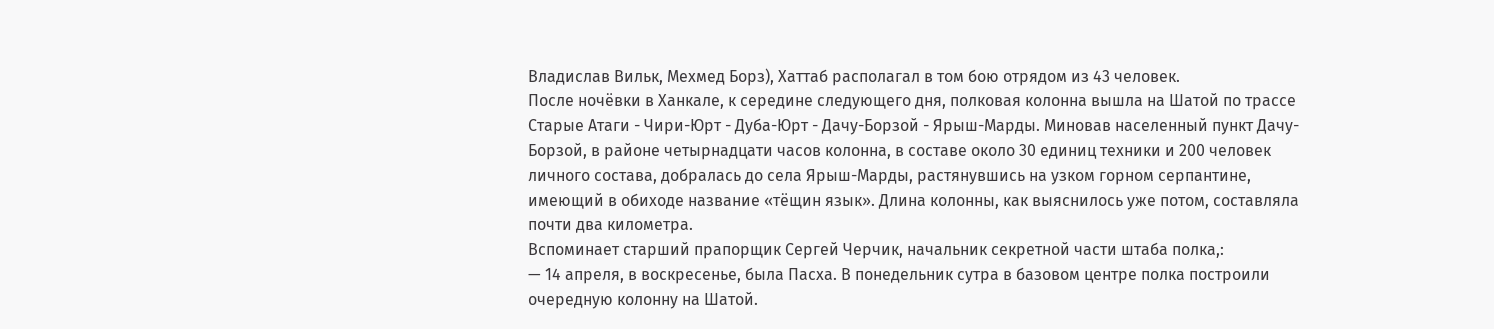Владислав Вильк, Мехмед Борз), Хаттаб располагал в том бою отрядом из 43 человек.
После ночёвки в Ханкале, к середине следующего дня, полковая колонна вышла на Шатой по трассе Старые Атаги - Чири-Юрт - Дуба-Юрт - Дачу-Борзой - Ярыш-Марды. Миновав населенный пункт Дачу-Борзой, в районе четырнадцати часов колонна, в составе около 30 единиц техники и 200 человек личного состава, добралась до села Ярыш-Марды, растянувшись на узком горном серпантине, имеющий в обиходе название «тёщин язык». Длина колонны, как выяснилось уже потом, составляла почти два километра.
Вспоминает старший прапорщик Сергей Черчик, начальник секретной части штаба полка,:
— 14 апреля, в воскресенье, была Пасха. В понедельник сутра в базовом центре полка построили очередную колонну на Шатой.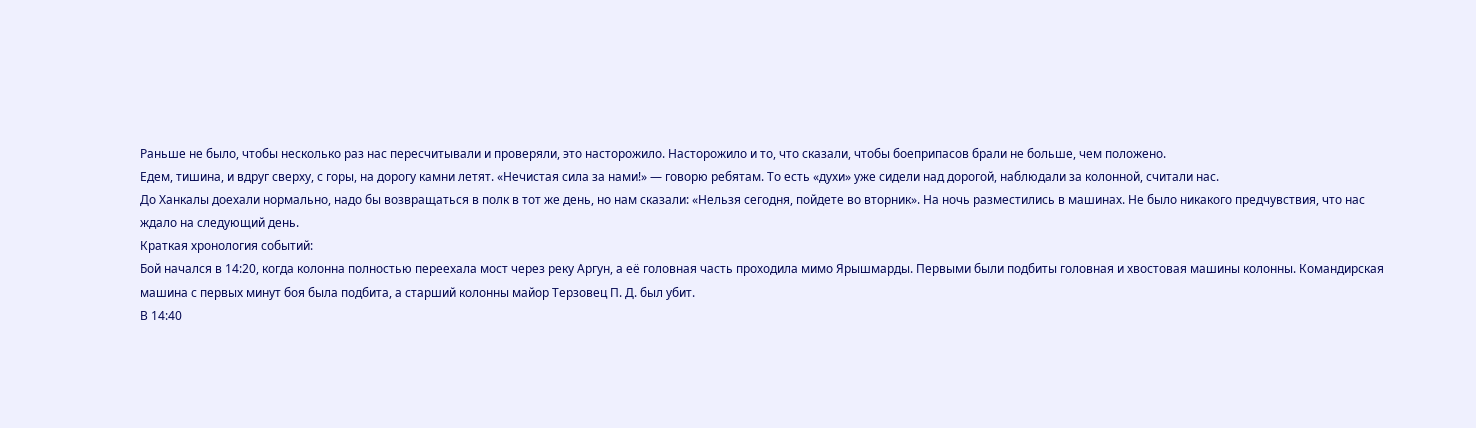Раньше не было, чтобы несколько раз нас пересчитывали и проверяли, это насторожило. Насторожило и то, что сказали, чтобы боеприпасов брали не больше, чем положено.
Едем, тишина, и вдруг сверху, с горы, на дорогу камни летят. «Нечистая сила за нами!» — говорю ребятам. То есть «духи» уже сидели над дорогой, наблюдали за колонной, считали нас.
До Ханкалы доехали нормально, надо бы возвращаться в полк в тот же день, но нам сказали: «Нельзя сегодня, пойдете во вторник». На ночь разместились в машинах. Не было никакого предчувствия, что нас ждало на следующий день.
Краткая хронология событий:
Бой начался в 14:20, когда колонна полностью переехала мост через реку Аргун, а её головная часть проходила мимо Ярышмарды. Первыми были подбиты головная и хвостовая машины колонны. Командирская машина с первых минут боя была подбита, а старший колонны майор Терзовец П. Д. был убит.
В 14:40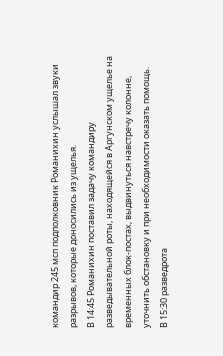командир 245 мсп подполковник Романихин услышал звуки разрывов, которые доносились из ущелья.
В 14:45 Романихин поставил задачу командиру разведывательной роты, находящейся в Аргунском ущелье на временных блок-постах, выдвинуться навстречу колонне, уточнить обстановку и при необходимости оказать помощь.
В 15:30 разведрота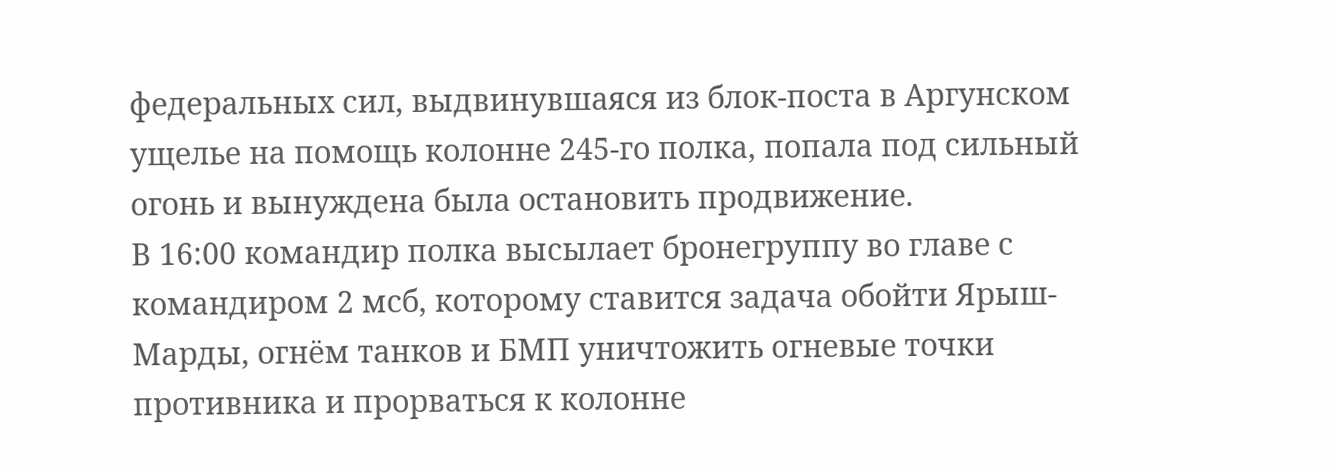федеральных сил, выдвинувшаяся из блок-поста в Аргунском ущелье на помощь колонне 245-го полка, попала под сильный огонь и вынуждена была остановить продвижение.
В 16:00 командир полка высылает бронегруппу во главе с командиром 2 мсб, которому ставится задача обойти Ярыш-Марды, огнём танков и БМП уничтожить огневые точки противника и прорваться к колонне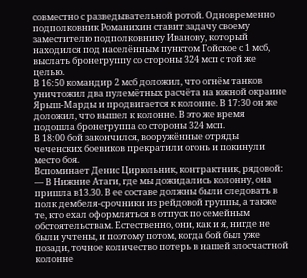совместно с разведывательной ротой. Одновременно подполковник Романихин ставит задачу своему заместителю подполковнику Иванову, который находился под населённым пунктом Гойское с 1 мсб, выслать бронегруппу со стороны 324 мсп с той же целью.
В 16:50 командир 2 мсб доложил, что огнём танков уничтожил два пулемётных расчёта на южной окраине Ярыш-Марды и продвигается к колонне. В 17:30 он же доложил, что вышел к колонне. В это же время подошла бронегруппа со стороны 324 мсп.
В 18:00 бой закончился, вооружённые отряды чеченских боевиков прекратили огонь и покинули место боя.
Вспоминает Денис Цирюльник, контрактник, рядовой:
— В Нижние Атаги, где мы дожидались колонну, она пришла в13.30. В ее составе должны были следовать в полк дембеля-срочники из рейдовой группы, а также те, кто ехал оформляться в отпуск по семейным обстоятельствам. Естественно, они, как и я, нигде не были учтены, и поэтому потом, когда бой был уже позади, точное количество потерь в нашей злосчастной колонне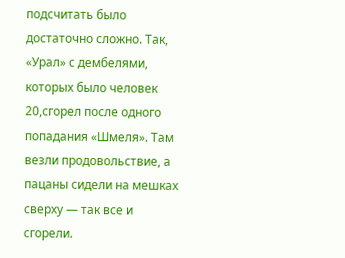подсчитать было достаточно сложно. Так, «Урал» с дембелями, которых было человек 20,сгорел после одного попадания «Шмеля». Там везли продовольствие, а пацаны сидели на мешках сверху — так все и сгорели.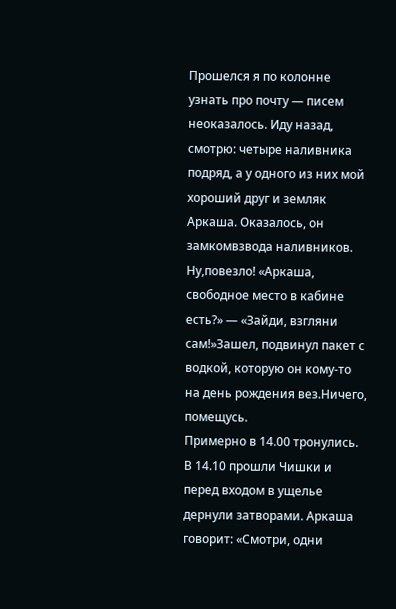Прошелся я по колонне узнать про почту — писем неоказалось. Иду назад, смотрю: четыре наливника подряд, а у одного из них мой хороший друг и земляк Аркаша. Оказалось, он замкомвзвода наливников. Ну,повезло! «Аркаша, свободное место в кабине есть?» — «Зайди, взгляни сам!»Зашел, подвинул пакет с водкой, которую он кому-то на день рождения вез.Ничего, помещусь.
Примерно в 14.00 тронулись. В 14.10 прошли Чишки и перед входом в ущелье дернули затворами. Аркаша говорит: «Смотри, одни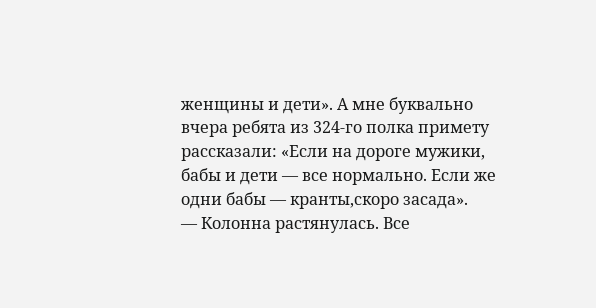женщины и дети». А мне буквально вчера ребята из 324-го полка примету рассказали: «Если на дороге мужики, бабы и дети — все нормально. Если же одни бабы — кранты,скоро засада».
— Колонна растянулась. Все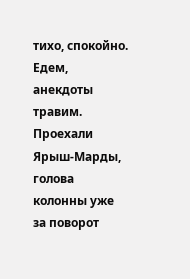тихо, спокойно. Едем, анекдоты травим. Проехали Ярыш-Марды, голова колонны уже за поворот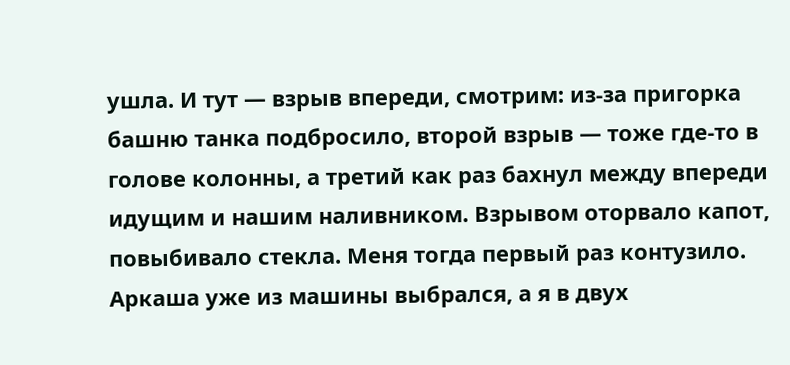ушла. И тут — взрыв впереди, смотрим: из-за пригорка башню танка подбросило, второй взрыв — тоже где-то в голове колонны, а третий как раз бахнул между впереди идущим и нашим наливником. Взрывом оторвало капот, повыбивало стекла. Меня тогда первый раз контузило. Аркаша уже из машины выбрался, а я в двух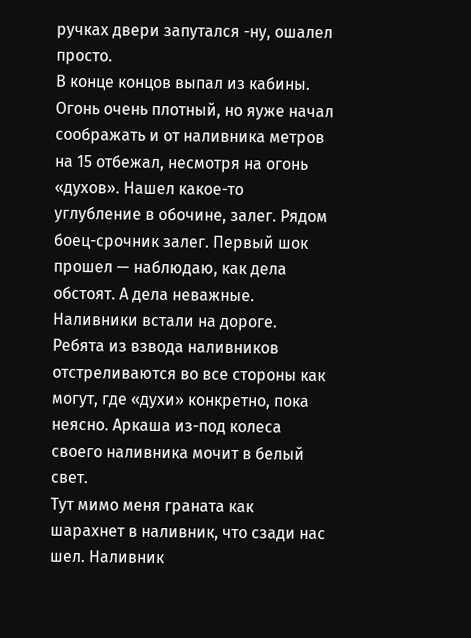ручках двери запутался -ну, ошалел просто.
В конце концов выпал из кабины. Огонь очень плотный, но яуже начал соображать и от наливника метров на 15 отбежал, несмотря на огонь «духов». Нашел какое-то углубление в обочине, залег. Рядом боец-срочник залег. Первый шок прошел — наблюдаю, как дела обстоят. А дела неважные. Наливники встали на дороге. Ребята из взвода наливников отстреливаются во все стороны как могут, где «духи» конкретно, пока неясно. Аркаша из-под колеса своего наливника мочит в белый свет.
Тут мимо меня граната как шарахнет в наливник, что сзади нас шел. Наливник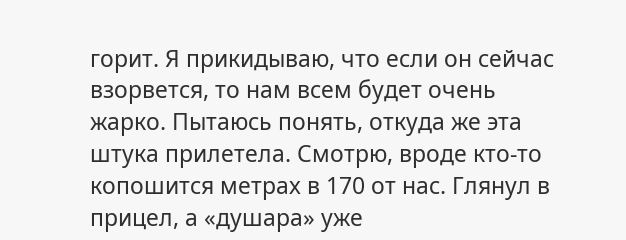горит. Я прикидываю, что если он сейчас взорвется, то нам всем будет очень жарко. Пытаюсь понять, откуда же эта штука прилетела. Смотрю, вроде кто-то копошится метрах в 170 от нас. Глянул в прицел, а «душара» уже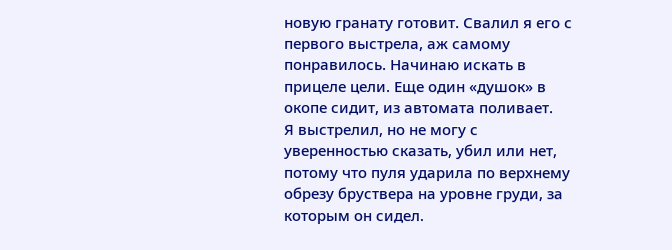новую гранату готовит. Свалил я его с первого выстрела, аж самому понравилось. Начинаю искать в прицеле цели. Еще один «душок» в окопе сидит, из автомата поливает.
Я выстрелил, но не могу с уверенностью сказать, убил или нет, потому что пуля ударила по верхнему обрезу бруствера на уровне груди, за которым он сидел.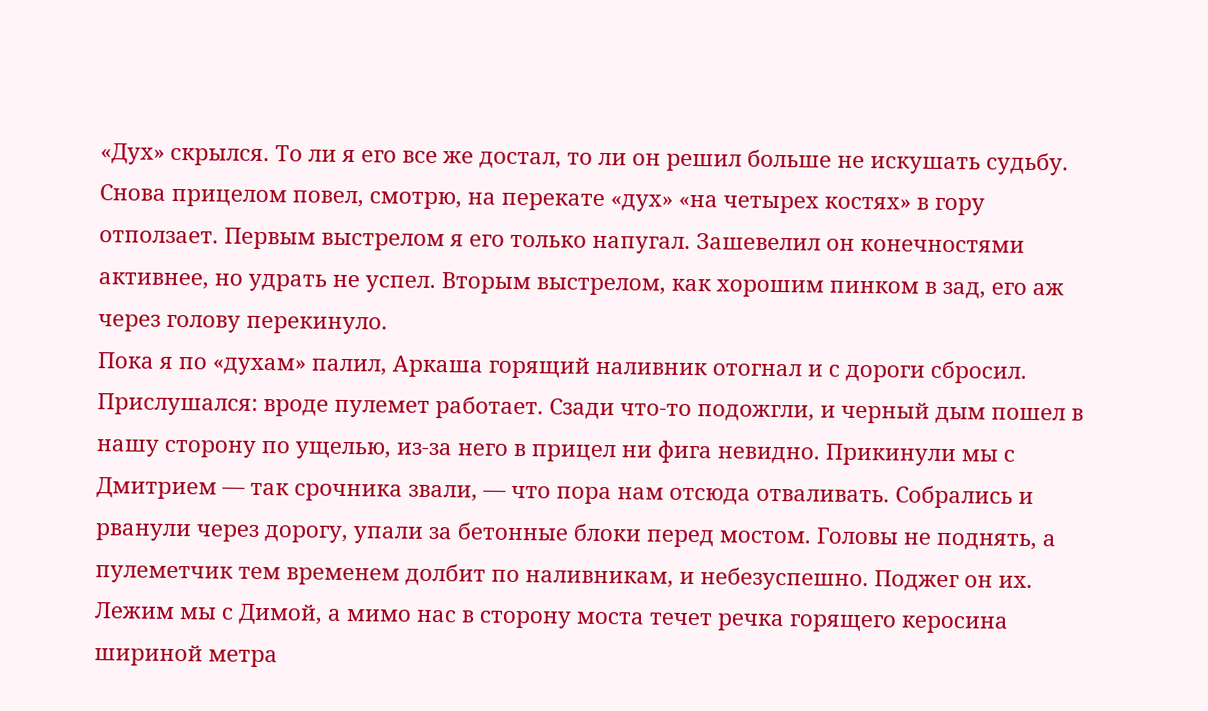«Дух» скрылся. То ли я его все же достал, то ли он решил больше не искушать судьбу. Снова прицелом повел, смотрю, на перекате «дух» «на четырех костях» в гору отползает. Первым выстрелом я его только напугал. Зашевелил он конечностями активнее, но удрать не успел. Вторым выстрелом, как хорошим пинком в зад, его аж через голову перекинуло.
Пока я по «духам» палил, Аркаша горящий наливник отогнал и с дороги сбросил. Прислушался: вроде пулемет работает. Сзади что-то подожгли, и черный дым пошел в нашу сторону по ущелью, из-за него в прицел ни фига невидно. Прикинули мы с Дмитрием — так срочника звали, — что пора нам отсюда отваливать. Собрались и рванули через дорогу, упали за бетонные блоки перед мостом. Головы не поднять, а пулеметчик тем временем долбит по наливникам, и небезуспешно. Поджег он их.
Лежим мы с Димой, а мимо нас в сторону моста течет речка горящего керосина шириной метра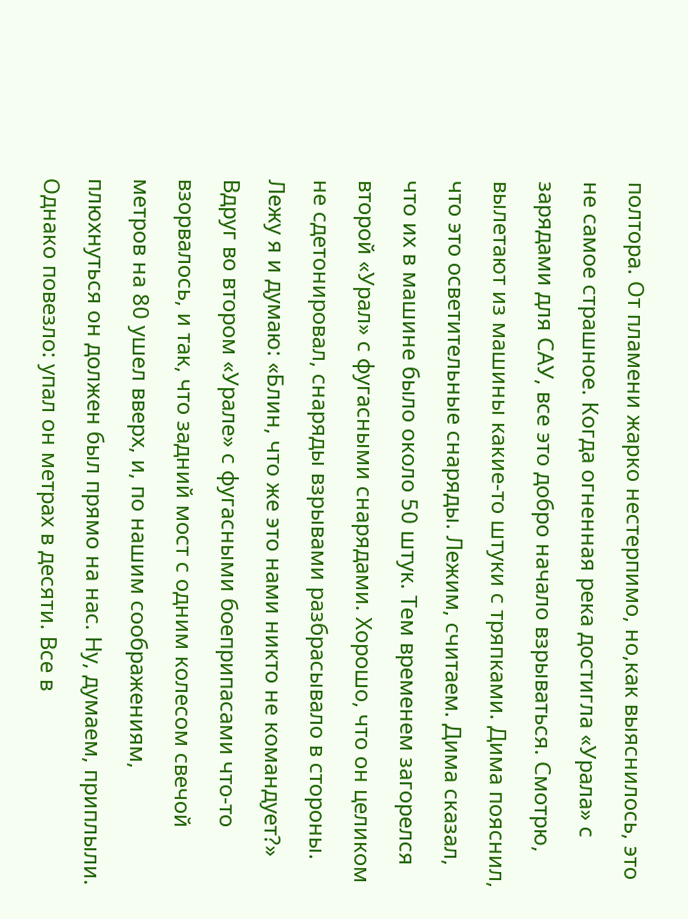полтора. От пламени жарко нестерпимо, но,как выяснилось, это не самое страшное. Когда огненная река достигла «Урала» с зарядами для САУ, все это добро начало взрываться. Смотрю, вылетают из машины какие-то штуки с тряпками. Дима пояснил, что это осветительные снаряды. Лежим, считаем. Дима сказал, что их в машине было около 50 штук. Тем временем загорелся второй «Урал» с фугасными снарядами. Хорошо, что он целиком не сдетонировал, снаряды взрывами разбрасывало в стороны.
Лежу я и думаю: «Блин, что же это нами никто не командует?» Вдруг во втором «Урале» с фугасными боеприпасами что-то взорвалось, и так, что задний мост с одним колесом свечой метров на 80 ушел вверх, и, по нашим соображениям, плюхнуться он должен был прямо на нас. Ну, думаем, приплыли.
Однако повезло: упал он метрах в десяти. Все в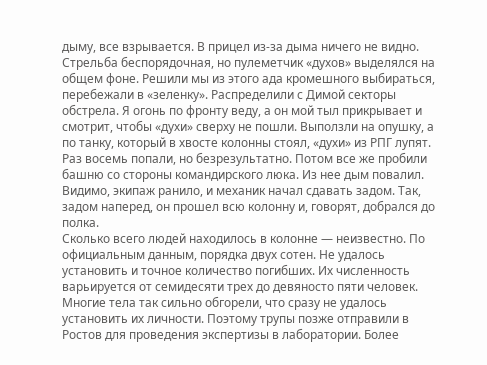дыму, все взрывается. В прицел из-за дыма ничего не видно. Стрельба беспорядочная, но пулеметчик «духов» выделялся на общем фоне. Решили мы из этого ада кромешного выбираться, перебежали в «зеленку». Распределили с Димой секторы обстрела. Я огонь по фронту веду, а он мой тыл прикрывает и смотрит, чтобы «духи» сверху не пошли. Выползли на опушку, а по танку, который в хвосте колонны стоял, «духи» из РПГ лупят. Раз восемь попали, но безрезультатно. Потом все же пробили башню со стороны командирского люка. Из нее дым повалил. Видимо, экипаж ранило, и механик начал сдавать задом. Так, задом наперед, он прошел всю колонну и, говорят, добрался до полка.
Сколько всего людей находилось в колонне — неизвестно. По официальным данным, порядка двух сотен. Не удалось установить и точное количество погибших. Их численность варьируется от семидесяти трех до девяносто пяти человек. Многие тела так сильно обгорели, что сразу не удалось установить их личности. Поэтому трупы позже отправили в Ростов для проведения экспертизы в лаборатории. Более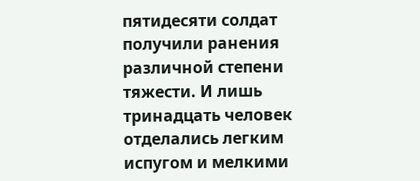пятидесяти солдат получили ранения различной степени тяжести. И лишь тринадцать человек отделались легким испугом и мелкими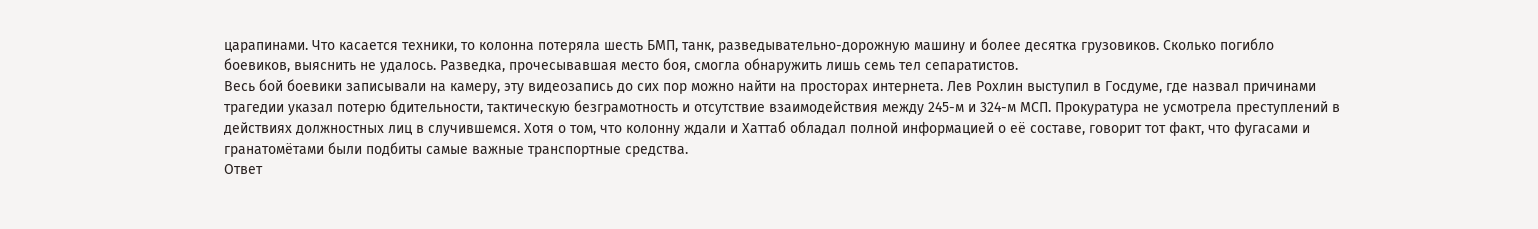царапинами. Что касается техники, то колонна потеряла шесть БМП, танк, разведывательно-дорожную машину и более десятка грузовиков. Сколько погибло боевиков, выяснить не удалось. Разведка, прочесывавшая место боя, смогла обнаружить лишь семь тел сепаратистов.
Весь бой боевики записывали на камеру, эту видеозапись до сих пор можно найти на просторах интернета. Лев Рохлин выступил в Госдуме, где назвал причинами трагедии указал потерю бдительности, тактическую безграмотность и отсутствие взаимодействия между 245-м и 324-м МСП. Прокуратура не усмотрела преступлений в действиях должностных лиц в случившемся. Хотя о том, что колонну ждали и Хаттаб обладал полной информацией о её составе, говорит тот факт, что фугасами и гранатомётами были подбиты самые важные транспортные средства.
Ответ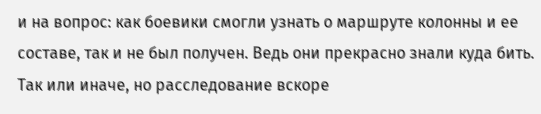и на вопрос: как боевики смогли узнать о маршруте колонны и ее составе, так и не был получен. Ведь они прекрасно знали куда бить. Так или иначе, но расследование вскоре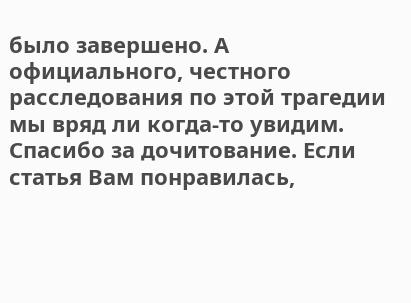было завершено. А официального, честного расследования по этой трагедии мы вряд ли когда-то увидим.
Спасибо за дочитование. Если статья Вам понравилась,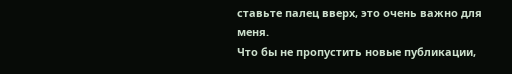ставьте палец вверх, это очень важно для меня.
Что бы не пропустить новые публикации,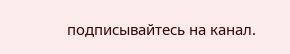подписывайтесь на канал.